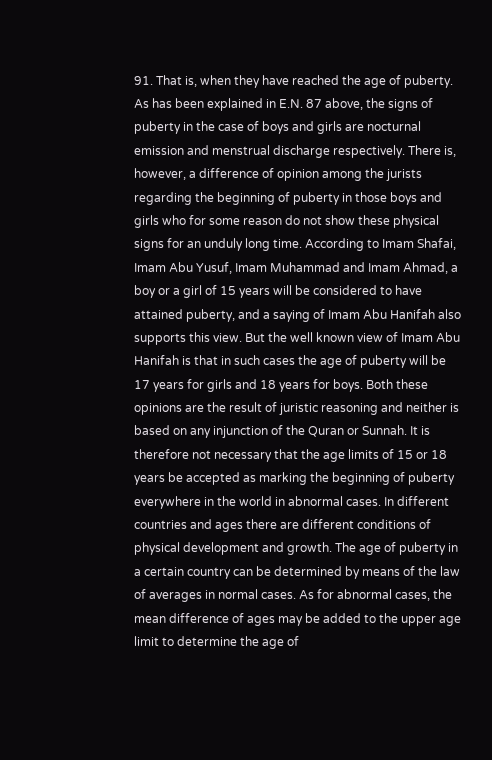91. That is, when they have reached the age of puberty. As has been explained in E.N. 87 above, the signs of puberty in the case of boys and girls are nocturnal emission and menstrual discharge respectively. There is, however, a difference of opinion among the jurists regarding the beginning of puberty in those boys and girls who for some reason do not show these physical signs for an unduly long time. According to Imam Shafai, Imam Abu Yusuf, Imam Muhammad and Imam Ahmad, a boy or a girl of 15 years will be considered to have attained puberty, and a saying of Imam Abu Hanifah also supports this view. But the well known view of Imam Abu Hanifah is that in such cases the age of puberty will be 17 years for girls and 18 years for boys. Both these opinions are the result of juristic reasoning and neither is based on any injunction of the Quran or Sunnah. It is therefore not necessary that the age limits of 15 or 18 years be accepted as marking the beginning of puberty everywhere in the world in abnormal cases. In different countries and ages there are different conditions of physical development and growth. The age of puberty in a certain country can be determined by means of the law of averages in normal cases. As for abnormal cases, the mean difference of ages may be added to the upper age limit to determine the age of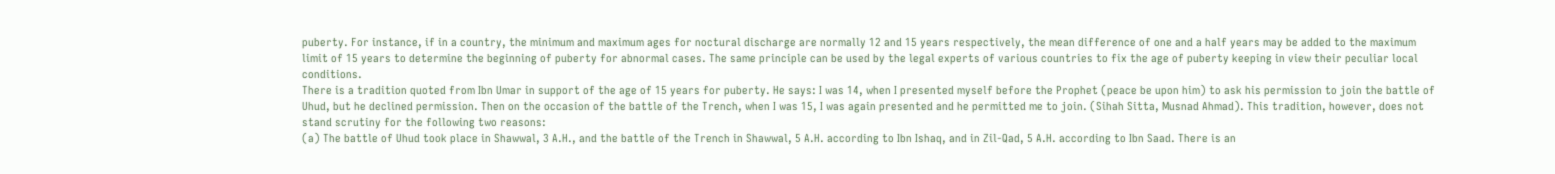puberty. For instance, if in a country, the minimum and maximum ages for noctural discharge are normally 12 and 15 years respectively, the mean difference of one and a half years may be added to the maximum limit of 15 years to determine the beginning of puberty for abnormal cases. The same principle can be used by the legal experts of various countries to fix the age of puberty keeping in view their peculiar local conditions.
There is a tradition quoted from Ibn Umar in support of the age of 15 years for puberty. He says: I was 14, when I presented myself before the Prophet (peace be upon him) to ask his permission to join the battle of Uhud, but he declined permission. Then on the occasion of the battle of the Trench, when I was 15, I was again presented and he permitted me to join. (Sihah Sitta, Musnad Ahmad). This tradition, however, does not stand scrutiny for the following two reasons:
(a) The battle of Uhud took place in Shawwal, 3 A.H., and the battle of the Trench in Shawwal, 5 A.H. according to Ibn Ishaq, and in Zil-Qad, 5 A.H. according to Ibn Saad. There is an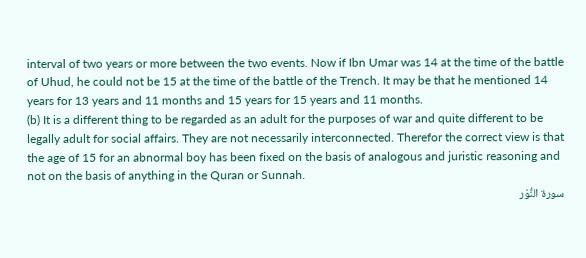interval of two years or more between the two events. Now if Ibn Umar was 14 at the time of the battle of Uhud, he could not be 15 at the time of the battle of the Trench. It may be that he mentioned 14 years for 13 years and 11 months and 15 years for 15 years and 11 months.
(b) It is a different thing to be regarded as an adult for the purposes of war and quite different to be legally adult for social affairs. They are not necessarily interconnected. Therefor the correct view is that the age of 15 for an abnormal boy has been fixed on the basis of analogous and juristic reasoning and not on the basis of anything in the Quran or Sunnah.
سورة النُّوْر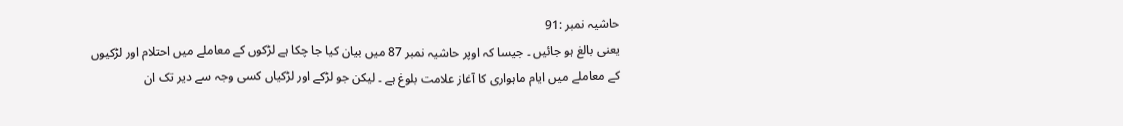حاشیہ نمبر :91
یعنی بالغ ہو جائیں ۔ جیسا کہ اوپر حاشیہ نمبر 87 میں بیان کیا جا چکا ہے لڑکوں کے معاملے میں احتلام اور لڑکیوں کے معاملے میں ایام ماہواری کا آغاز علامت بلوغ ہے ۔ لیکن جو لڑکے اور لڑکیاں کسی وجہ سے دیر تک ان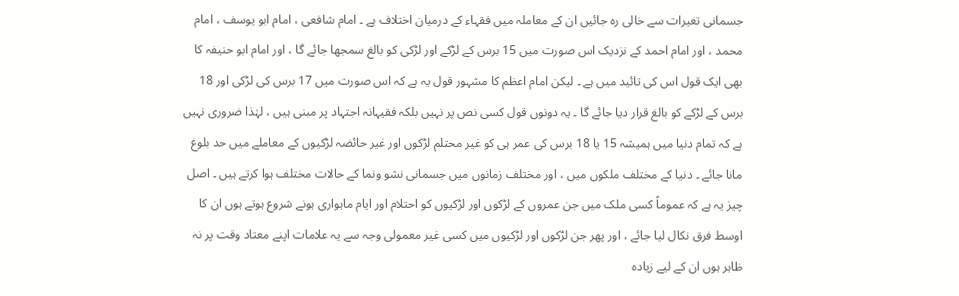جسمانی تغیرات سے خالی رہ جائیں ان کے معاملہ میں فقہاء کے درمیان اختلاف ہے ۔ امام شافعی ، امام ابو یوسف ، امام محمد ، اور امام احمد کے نزدیک اس صورت میں 15 برس کے لڑکے اور لڑکی کو بالغ سمجھا جائے گا ، اور امام ابو حنیفہ کا بھی ایک قول اس کی تائید میں ہے ۔ لیکن امام اعظم کا مشہور قول یہ ہے کہ اس صورت میں 17 برس کی لڑکی اور 18 برس کے لڑکے کو بالغ قرار دیا جائے گا ۔ یہ دونوں قول کسی نص پر نہیں بلکہ فقیہانہ اجتہاد پر مبنی ہیں ، لہٰذا ضروری نہیں ہے کہ تمام دنیا میں ہمیشہ 15 یا 18 برس کی عمر ہی کو غیر محتلم لڑکوں اور غیر حائضہ لڑکیوں کے معاملے میں حد بلوغ مانا جائے ۔ دنیا کے مختلف ملکوں میں ، اور مختلف زمانوں میں جسمانی نشو ونما کے حالات مختلف ہوا کرتے ہیں ۔ اصل چیز یہ ہے کہ عموماً کسی ملک میں جن عمروں کے لڑکوں اور لڑکیوں کو احتلام اور ایام ماہواری ہونے شروع ہوتے ہوں ان کا اوسط فرق نکال لیا جائے ، اور پھر جن لڑکوں اور لڑکیوں میں کسی غیر معمولی وجہ سے یہ علامات اپنے معتاد وقت پر نہ ظاہر ہوں ان کے لیے زیادہ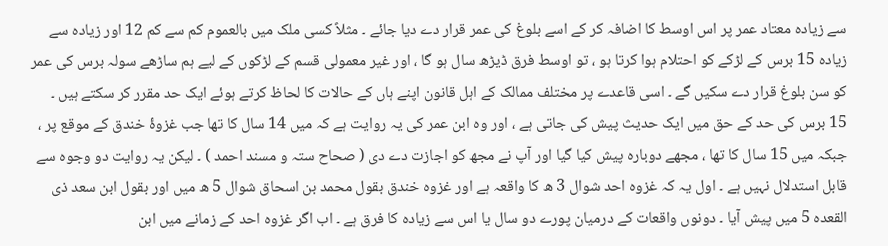سے زیادہ معتاد عمر پر اس اوسط کا اضافہ کر کے اسے بلوغ کی عمر قرار دے دیا جائے ۔ مثلاً کسی ملک میں بالعموم کم سے کم 12 اور زیادہ سے زیادہ 15 برس کے لڑکے کو احتلام ہوا کرتا ہو ، تو اوسط فرق ڈیڑھ سال ہو گا ، اور غیر معمولی قسم کے لڑکوں کے لیے ہم ساڑھے سولہ برس کی عمر کو سن بلوغ قرار دے سکیں گے ۔ اسی قاعدے پر مختلف ممالک کے اہل قانون اپنے ہاں کے حالات کا لحاظ کرتے ہوئے ایک حد مقرر کر سکتے ہیں ۔
15 برس کی حد کے حق میں ایک حدیث پیش کی جاتی ہے ، اور وہ ابن عمر کی یہ روایت ہے کہ میں 14 سال کا تھا جب غزوۂ خندق کے موقع پر ، جبکہ میں 15 سال کا تھا ، مجھے دوبارہ پیش کیا گیا اور آپ نے مجھ کو اجازت دے دی ( صحاح ستہ و مسند احمد ) ۔ لیکن یہ روایت دو وجوہ سے قابل استدلال نہیں ہے ۔ اول یہ کہ غزوہ احد شوال 3 ھ کا واقعہ ہے اور غزوہ خندق بقول محمد بن اسحاق شوال 5 ھ میں اور بقول ابن سعد ذی القعدہ 5 میں پیش آیا ۔ دونوں واقعات کے درمیان پورے دو سال یا اس سے زیادہ کا فرق ہے ۔ اب اگر غزوہ احد کے زمانے میں ابن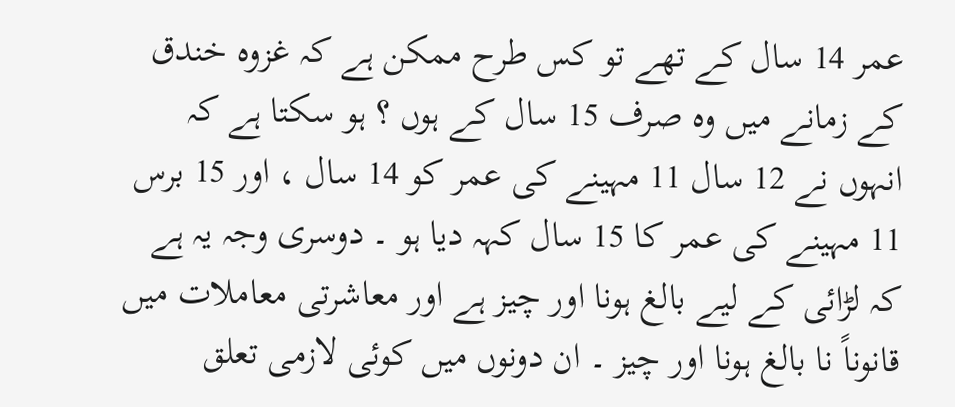عمر 14 سال کے تھے تو کس طرح ممکن ہے کہ غزوہ خندق کے زمانے میں وہ صرف 15 سال کے ہوں ؟ ہو سکتا ہے کہ انہوں نے 12 سال 11 مہینے کی عمر کو 14 سال ، اور 15 برس 11 مہینے کی عمر کا 15 سال کہہ دیا ہو ۔ دوسری وجہ یہ ہے کہ لڑائی کے لیے بالغ ہونا اور چیز ہے اور معاشرتی معاملات میں قانوناً نا بالغ ہونا اور چیز ۔ ان دونوں میں کوئی لازمی تعلق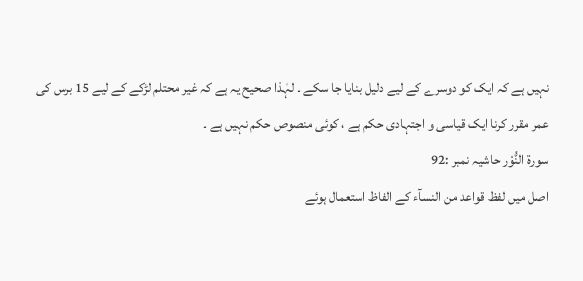نہیں ہے کہ ایک کو دوسرے کے لیے دلیل بنایا جا سکے ۔ لہٰذا صحیح یہ ہے کہ غیر محتلم لڑکے کے لیے 15 برس کی عمر مقرر کرنا ایک قیاسی و اجتہادی حکم ہے ، کوئی منصوص حکم نہیں ہے ۔
سورة النُّوْر حاشیہ نمبر :92
اصل میں لفظ قواعد من النسآء کے الفاظ استعمال ہوئے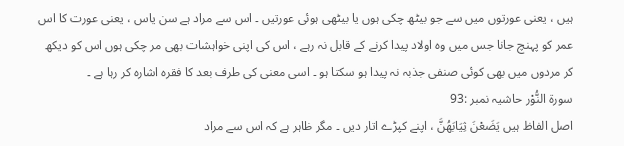ہیں ، یعنی عورتوں میں سے جو بیٹھ چکی ہوں یا بیٹھی ہوئی عورتیں ۔ اس سے مراد ہے سن یاس ، یعنی عورت کا اس عمر کو پہنچ جانا جس میں وہ اولاد پیدا کرنے کے قابل نہ رہے ، اس کی اپنی خواہشات بھی مر چکی ہوں اس کو دیکھ کر مردوں میں بھی کوئی صنفی جذبہ نہ پیدا ہو سکتا ہو ۔ اسی معنی کی طرف بعد کا فقرہ اشارہ کر رہا ہے ۔
سورة النُّوْر حاشیہ نمبر :93
اصل الفاظ ہیں یَضَعْنَ ثِیَابَھُنَّ ، اپنے کپڑے اتار دیں ۔ مگر ظاہر ہے کہ اس سے مراد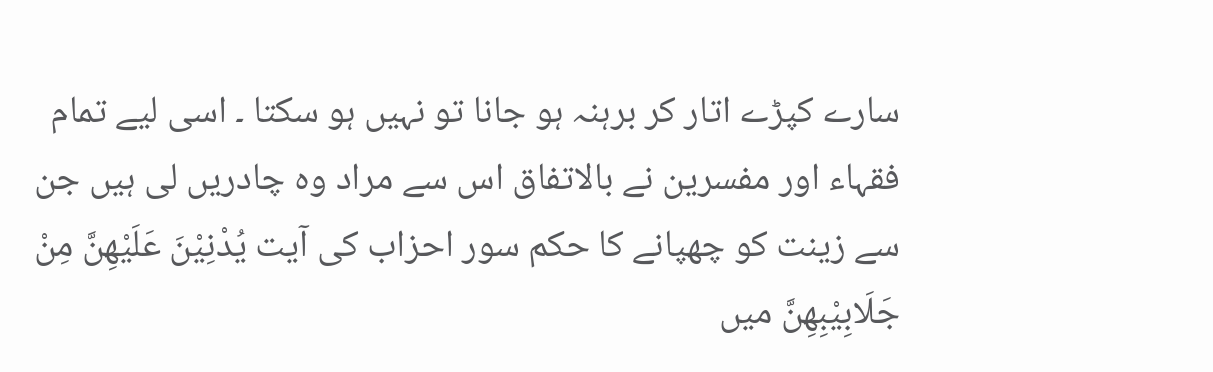سارے کپڑے اتار کر برہنہ ہو جانا تو نہیں ہو سکتا ۔ اسی لیے تمام فقہاء اور مفسرین نے بالاتفاق اس سے مراد وہ چادریں لی ہیں جن سے زینت کو چھپانے کا حکم سور احزاب کی آیت یُدْنِیْنَ عَلَیْھِنَّ مِنْ جَلَابِیْبِھِنَّ میں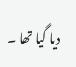دیا گیا تھا ۔